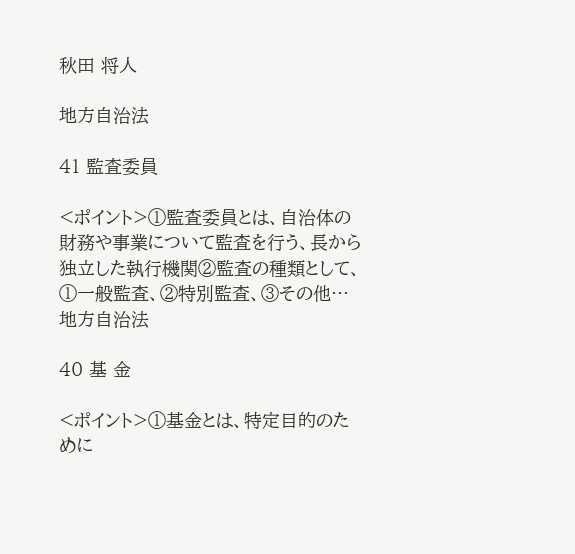秋田 将人

地方自治法

41 監査委員

<ポイント>①監査委員とは、自治体の財務や事業について監査を行う、長から独立した執行機関②監査の種類として、①一般監査、②特別監査、③その他…
地方自治法

40 基 金

<ポイント>①基金とは、特定目的のために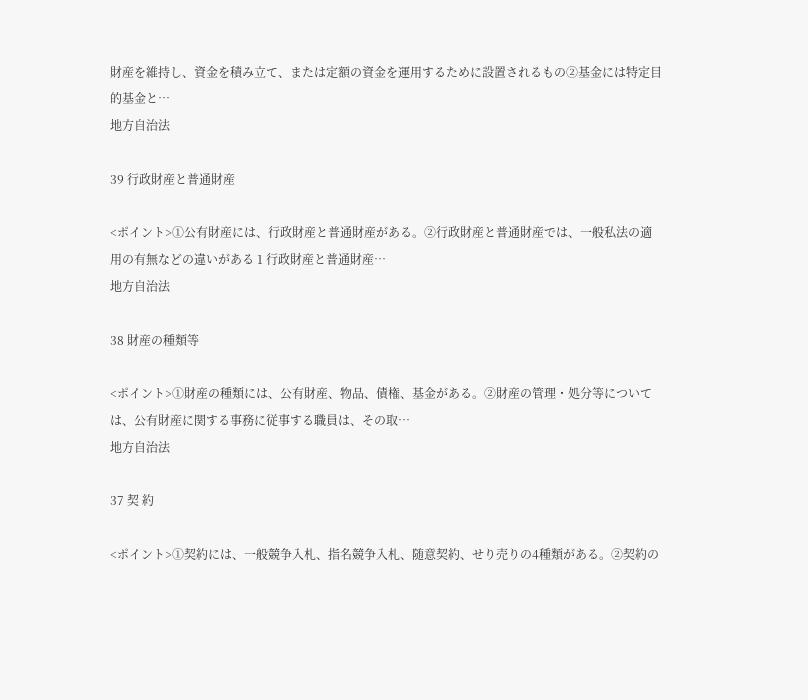財産を維持し、資金を積み立て、または定額の資金を運用するために設置されるもの②基金には特定目的基金と…
地方自治法

39 行政財産と普通財産

<ポイント>①公有財産には、行政財産と普通財産がある。②行政財産と普通財産では、一般私法の適用の有無などの違いがある 1 行政財産と普通財産…
地方自治法

38 財産の種類等

<ポイント>①財産の種類には、公有財産、物品、債権、基金がある。②財産の管理・処分等については、公有財産に関する事務に従事する職員は、その取…
地方自治法

37 契 約

<ポイント>①契約には、一般競争入札、指名競争入札、随意契約、せり売りの4種類がある。②契約の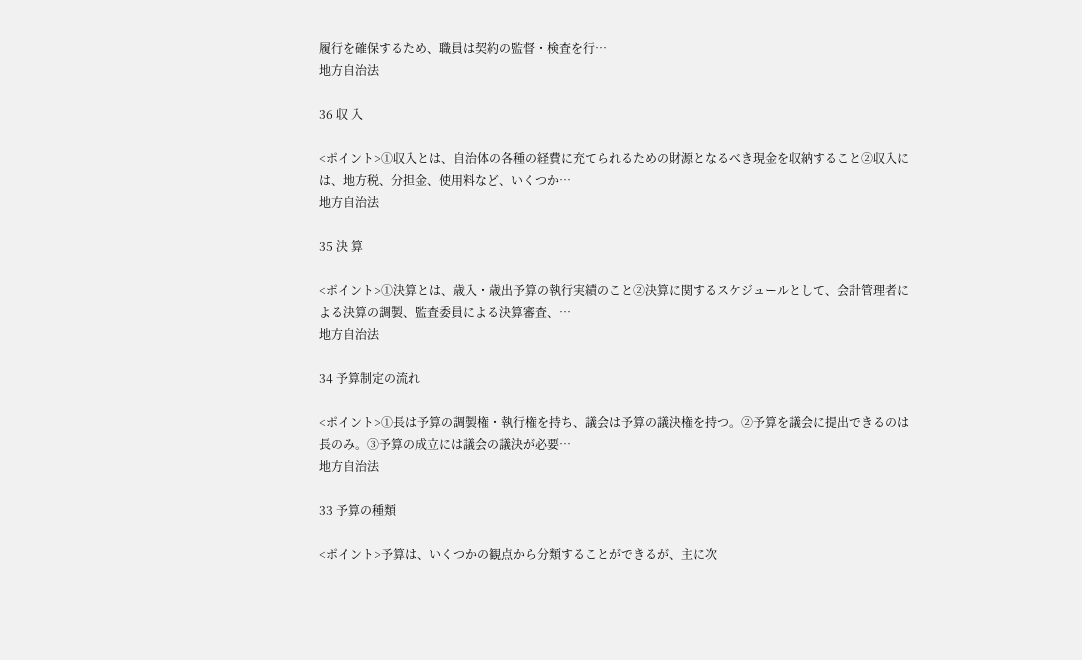履行を確保するため、職員は契約の監督・検査を行…
地方自治法

36 収 入

<ポイント>①収入とは、自治体の各種の経費に充てられるための財源となるべき現金を収納すること②収入には、地方税、分担金、使用料など、いくつか…
地方自治法

35 決 算

<ポイント>①決算とは、歳入・歳出予算の執行実績のこと②決算に関するスケジュールとして、会計管理者による決算の調製、監査委員による決算審査、…
地方自治法

34 予算制定の流れ

<ポイント>①長は予算の調製権・執行権を持ち、議会は予算の議決権を持つ。②予算を議会に提出できるのは長のみ。③予算の成立には議会の議決が必要…
地方自治法

33 予算の種類

<ポイント>予算は、いくつかの観点から分類することができるが、主に次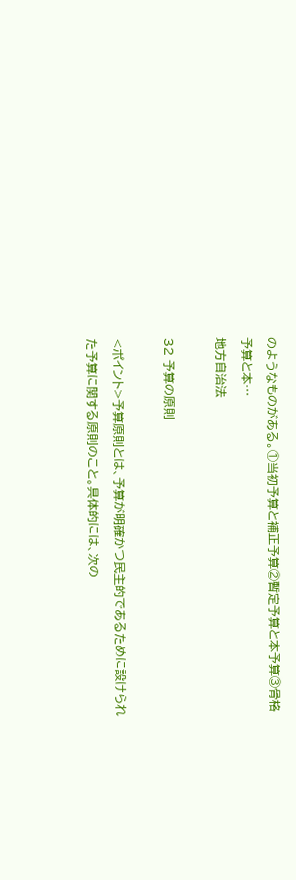のようなものがある。①当初予算と補正予算②暫定予算と本予算③骨格予算と本…
地方自治法

32 予算の原則

<ポイント>予算原則とは、予算が明確かつ民主的であるために設けられた予算に関する原則のこと。具体的には、次の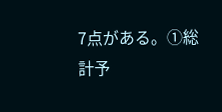7点がある。①総計予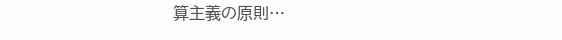算主義の原則…